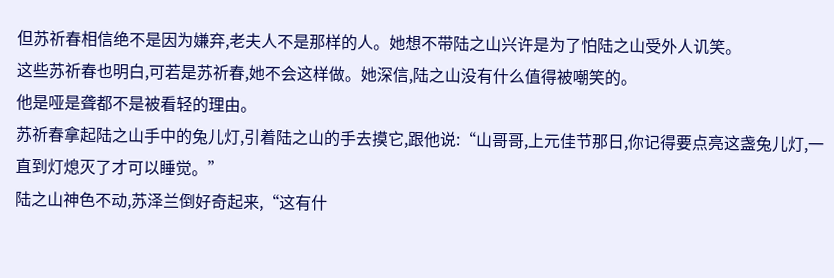但苏祈春相信绝不是因为嫌弃,老夫人不是那样的人。她想不带陆之山兴许是为了怕陆之山受外人讥笑。
这些苏祈春也明白,可若是苏祈春,她不会这样做。她深信,陆之山没有什么值得被嘲笑的。
他是哑是聋都不是被看轻的理由。
苏祈春拿起陆之山手中的兔儿灯,引着陆之山的手去摸它,跟他说:“山哥哥,上元佳节那日,你记得要点亮这盏兔儿灯,一直到灯熄灭了才可以睡觉。”
陆之山神色不动,苏泽兰倒好奇起来,“这有什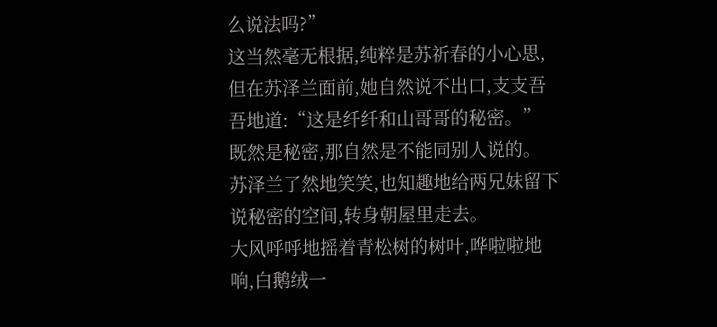么说法吗?”
这当然毫无根据,纯粹是苏祈春的小心思,但在苏泽兰面前,她自然说不出口,支支吾吾地道:“这是纤纤和山哥哥的秘密。”
既然是秘密,那自然是不能同别人说的。
苏泽兰了然地笑笑,也知趣地给两兄妹留下说秘密的空间,转身朝屋里走去。
大风呼呼地摇着青松树的树叶,哗啦啦地响,白鹅绒一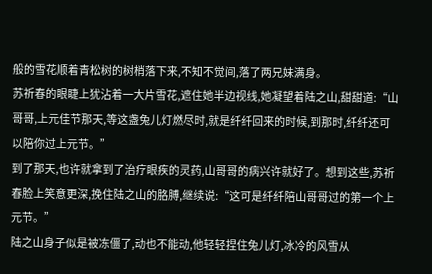般的雪花顺着青松树的树梢落下来,不知不觉间,落了两兄妹满身。
苏祈春的眼睫上犹沾着一大片雪花,遮住她半边视线,她凝望着陆之山,甜甜道:“山哥哥,上元佳节那天,等这盏兔儿灯燃尽时,就是纤纤回来的时候,到那时,纤纤还可以陪你过上元节。”
到了那天,也许就拿到了治疗眼疾的灵药,山哥哥的病兴许就好了。想到这些,苏祈春脸上笑意更深,挽住陆之山的胳膊,继续说:“这可是纤纤陪山哥哥过的第一个上元节。”
陆之山身子似是被冻僵了,动也不能动,他轻轻捏住兔儿灯,冰冷的风雪从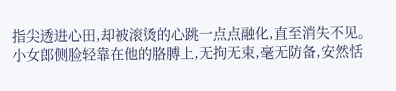指尖透进心田,却被滚烫的心跳一点点融化,直至消失不见。
小女郎侧脸轻靠在他的胳膊上,无拘无束,毫无防备,安然恬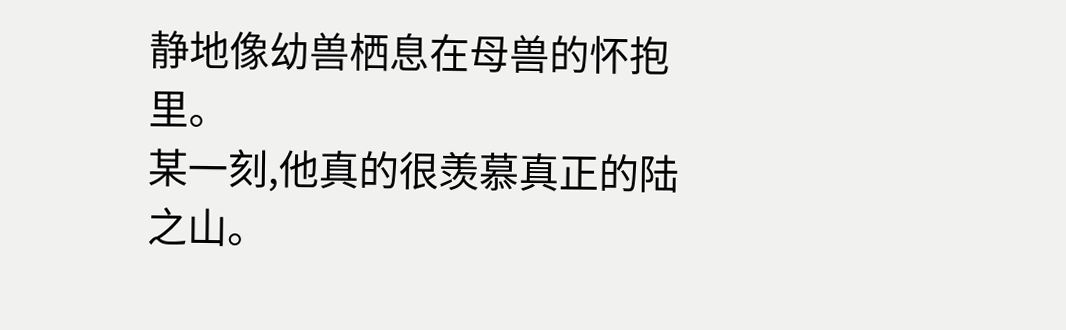静地像幼兽栖息在母兽的怀抱里。
某一刻,他真的很羡慕真正的陆之山。